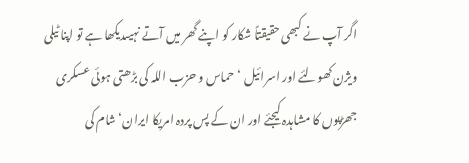اگر آپ نے کبھی حقیقتاً شکار کو اپنے گھر میں آتے نہیںدیکھا ہے تو اپنا ٹیلی ویژن کھولئے اور اسرائیل ‘حماس و حزب اللہ کی بڑھتی ہوئی عسکری جھڑپوں کا مشاہدہ کیجئے اور ان کے پس پردہ امریکا ایران‘ شام کی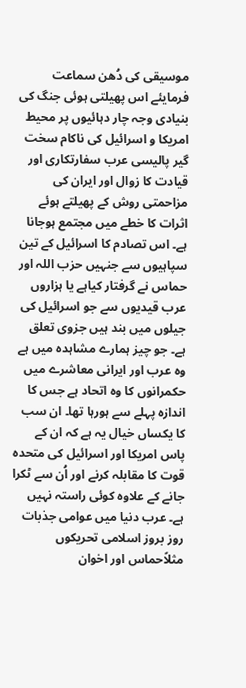موسیقی کی دُھن سماعت فرمایئے اس پھیلتی ہوئی جنگ کی بنیادی وجہ چار دہائیوں پر محیط امریکا و اسرائیل کی ناکام سخت گیر پالیسی عرب سفارتکاری اور قیادت کا زوال اور ایران کی مزاحمتی روش کے پھیلتے ہوئے اثرات کا خطے میں مجتمع ہوجانا ہے۔ اس تصادم کا اسرائیل کے تین سپاہیوں سے جنہیں حزب اللہ اور حماس نے گرفتار کیاہے یا ہزاروں عرب قیدیوں سے جو اسرائیل کی جیلوں میں بند ہیں جزوی تعلق ہے۔ جو چیز ہمارے مشاہدہ میں ہے وہ عرب اور ایرانی معاشرے میں حکمرانوں کا وہ اتحاد ہے جس کا اندازہ پہلے سے ہورہا تھا۔ ان سب کا یکساں خیال یہ ہے کہ ان کے پاس امریکا اور اسرائیل کی متحدہ قوت کا مقابلہ کرنے اور اُن سے ٹکرا جانے کے علاوہ کوئی راستہ نہیں ہے۔ عرب دنیا میں عوامی جذبات روز بروز اسلامی تحریکوں مثلاًحماس اور اخوان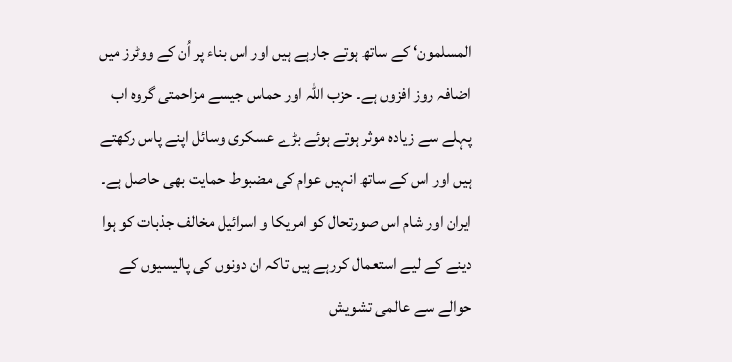المسلمون‘ کے ساتھ ہوتے جارہے ہیں اور اس بناء پر اُن کے ووٹرز میں اضافہ روز افزوں ہے۔ حزب اللہ اور حماس جیسے مزاحمتی گروہ اب پہلے سے زیادہ موثر ہوتے ہوئے بڑے عسکری وسائل اپنے پاس رکھتے ہیں اور اس کے ساتھ انہیں عوام کی مضبوط حمایت بھی حاصل ہے۔ ایران اور شام اس صورتحال کو امریکا و اسرائیل مخالف جذبات کو ہوا دینے کے لیے استعمال کررہے ہیں تاکہ ان دونوں کی پالیسیوں کے حوالے سے عالمی تشویش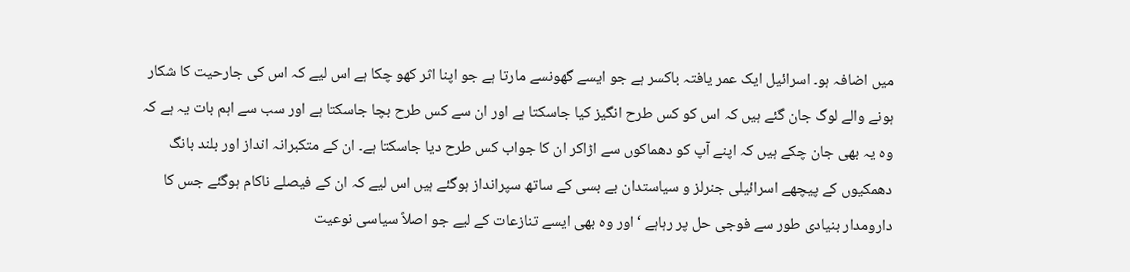میں اضافہ ہو۔ اسرائیل ایک عمر یافتہ باکسر ہے جو ایسے گھونسے مارتا ہے جو اپنا اثر کھو چکا ہے اس لیے کہ اس کی جارحیت کا شکار ہونے والے لوگ جان گئے ہیں کہ اس کو کس طرح انگیز کیا جاسکتا ہے اور ان سے کس طرح بچا جاسکتا ہے اور سب سے اہم بات یہ ہے کہ وہ یہ بھی جان چکے ہیں کہ اپنے آپ کو دھماکوں سے اڑاکر ان کا جواب کس طرح دیا جاسکتا ہے۔ ان کے متکبرانہ انداز اور بلند بانگ دھمکیوں کے پیچھے اسرائیلی جنرلز و سیاستدان بے بسی کے ساتھ سپرانداز ہوگئے ہیں اس لیے کہ ان کے فیصلے ناکام ہوگئے جس کا دارومدار بنیادی طور سے فوجی حل پر رہاہے ‘اور وہ بھی ایسے تنازعات کے لیے جو اصلاً سیاسی نوعیت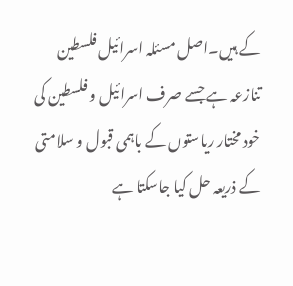کے ہیں۔اصل مسئلہ اسرائیل فلسطین تنازعہ ہے جسے صرف اسرائیل و فلسطین کی خود مختار ریاستوں کے باہمی قبول و سلامتی کے ذریعہ حل کیا جاسکتا ہے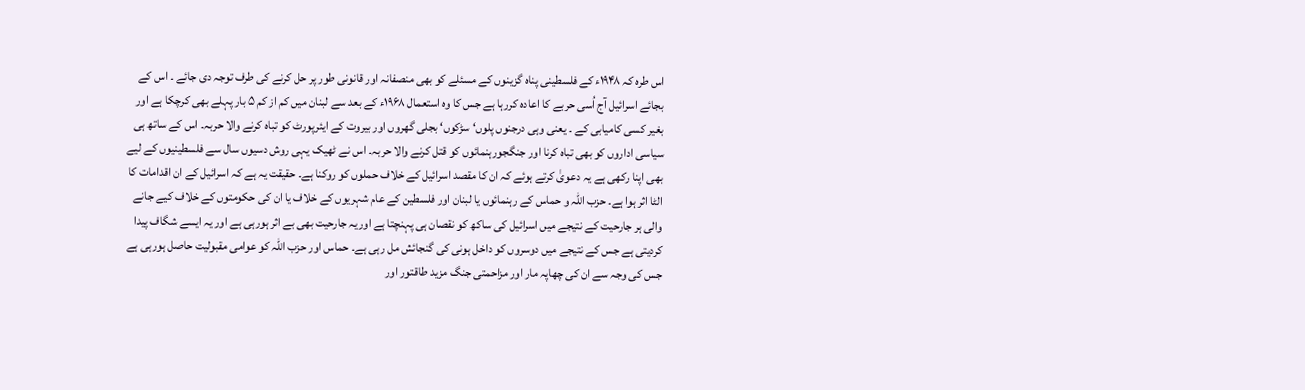اس طرہ کہ ۱۹۴۸ء کے فلسطینی پناہ گزینوں کے مسئلے کو بھی منصفانہ اور قانونی طور پر حل کرنے کی طرف توجہ دی جائے ۔ اس کے بجائے اسرائیل آج اُسی حربے کا اعادہ کررہا ہے جس کا وہ استعمال ۱۹۶۸ء کے بعد سے لبنان میں کم از کم ۵ بار پہلے بھی کرچکا ہے اور بغیر کسی کامیابی کے ۔ یعنی وہی درجنوں پلوں‘ سڑکوں‘ بجلی گھروں اور بیروت کے ایئرپورٹ کو تباہ کرنے والا حربہ۔ اس کے ساتھ ہی سیاسی اداروں کو بھی تباہ کرنا اور جنگجورہنمائوں کو قتل کرنے والا حربہ۔ اس نے ٹھیک یہی روش دسیوں سال سے فلسطینیوں کے لیے بھی اپنا رکھی ہے یہ دعویٰ کرتے ہوئے کہ ان کا مقصد اسرائیل کے خلاف حملوں کو روکنا ہے۔ حقیقت یہ ہے کہ اسرائیل کے ان اقدامات کا الٹا اثر ہوا ہے۔ حزب اللہ و حماس کے رہنمائوں یا لبنان اور فلسطین کے عام شہریوں کے خلاف یا ان کی حکومتوں کے خلاف کیے جانے والی ہر جارحیت کے نتیجے میں اسرائیل کی ساکھ کو نقصان ہی پہنچتا ہے اوریہ جارحیت بھی بے اثر ہورہی ہے اور یہ ایسے شگاف پیدا کردیتی ہے جس کے نتیجے میں دوسروں کو داخل ہونی کی گنجائش مل رہی ہے۔ حماس اور حزب اللہ کو عوامی مقبولیت حاصل ہورہی ہے جس کی وجہ سے ان کی چھاپہ مار اور مزاحمتی جنگ مزید طاقتور اور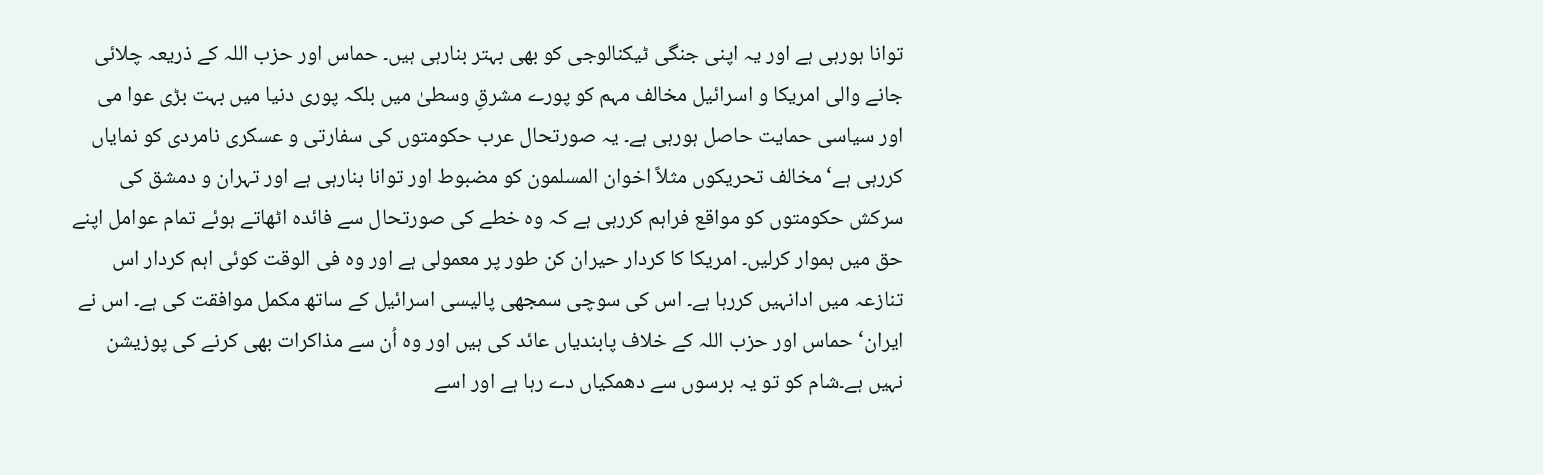توانا ہورہی ہے اور یہ اپنی جنگی ٹیکنالوجی کو بھی بہتر بنارہی ہیں۔ حماس اور حزب اللہ کے ذریعہ چلائی جانے والی امریکا و اسرائیل مخالف مہم کو پورے مشرقِ وسطیٰ میں بلکہ پوری دنیا میں بہت بڑی عوا می اور سیاسی حمایت حاصل ہورہی ہے۔ یہ صورتحال عرب حکومتوں کی سفارتی و عسکری نامردی کو نمایاں کررہی ہے‘ مخالف تحریکوں مثلاً اخوان المسلمون کو مضبوط اور توانا بنارہی ہے اور تہران و دمشق کی سرکش حکومتوں کو مواقع فراہم کررہی ہے کہ وہ خطے کی صورتحال سے فائدہ اٹھاتے ہوئے تمام عوامل اپنے حق میں ہموار کرلیں۔ امریکا کا کردار حیران کن طور پر معمولی ہے اور وہ فی الوقت کوئی اہم کردار اس تنازعہ میں ادانہیں کررہا ہے۔ اس کی سوچی سمجھی پالیسی اسرائیل کے ساتھ مکمل موافقت کی ہے۔ اس نے ایران‘ حماس اور حزب اللہ کے خلاف پابندیاں عائد کی ہیں اور وہ اُن سے مذاکرات بھی کرنے کی پوزیشن نہیں ہے۔شام کو تو یہ برسوں سے دھمکیاں دے رہا ہے اور اسے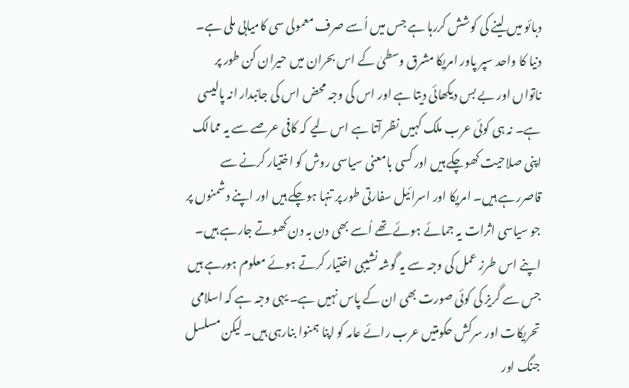دبائو میں لینے کی کوشش کررہا ہے جس میں اُسے صرف معمولی سی کامیابی ملی ہے۔ دنیا کا واحد سپر پاور امریکا مشرق وسطیٰ کے اس بحران میں حیران کن طور پر ناتواں اور بے بس دیکھائی دیتا ہے اور اس کی وجہ محض اس کی جانبدار انہ پالیسی ہے۔ نہ ہی کوئی عرب ملک کہیں نظر آتا ہے اس لیے کہ کافی عرصے سے یہ ممالک اپنی صلاحیت کھوچکے ہیں اور کسی بامعنی سیاسی روش کو اختیار کرنے سے قاصررہے ہیں۔ امریکا اور اسرائیل سفارتی طور پر تنہا ہوچکے ہیں اور اپنے دشمنوں پر جو سیاسی اثرات یہ جمائے ہوئے تھے اُسے بھی دن بہ دن کھوتے جارہے ہیں۔ اپنے اس طرز عمل کی وجہ سے یہ گوشہ نشیبی اختیار کرتے ہوئے معلوم ہورہے ہیں جس سے گریز کی کوئی صورت بھی ان کے پاس نہیں ہے۔ یہی وجہ ہے کہ اسلامی تحریکات اور سرکش حکومتیں عرب رائے عامہ کو اپنا ہمنوا بنارہی ہیں۔ لیکن مسلسل جنگ اور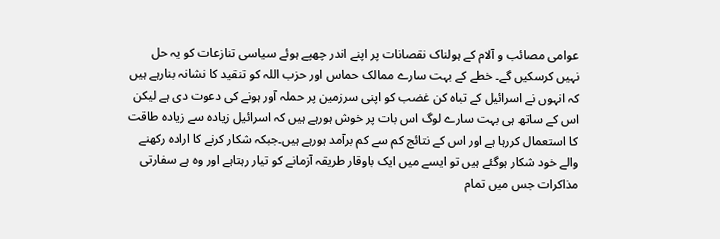عوامی مصائب و آلام کے ہولناک نقصانات پر اپنے اندر چھپے ہوئے سیاسی تنازعات کو یہ حل نہیں کرسکیں گے۔ خطے کے بہت سارے ممالک حماس اور حزب اللہ کو تنقید کا نشانہ بنارہے ہیں کہ انہوں نے اسرائیل کے تباہ کن غضب کو اپنی سرزمین پر حملہ آور ہونے کی دعوت دی ہے لیکن اس کے ساتھ ہی بہت سارے لوگ اس بات پر خوش ہورہے ہیں کہ اسرائیل زیادہ سے زیادہ طاقت کا استعمال کررہا ہے اور اس کے نتائج کم سے کم برآمد ہورہے ہیں۔جبکہ شکار کرنے کا ارادہ رکھنے والے خود شکار ہوگئے ہیں تو ایسے میں ایک باوقار طریقہ آزمانے کو تیار رہتاہے اور وہ ہے سفارتی مذاکرات جس میں تمام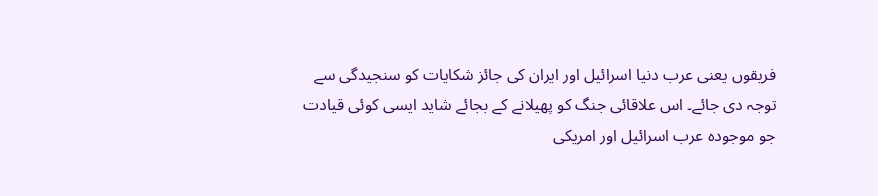فریقوں یعنی عرب دنیا اسرائیل اور ایران کی جائز شکایات کو سنجیدگی سے توجہ دی جائے۔ اس علاقائی جنگ کو پھیلانے کے بجائے شاید ایسی کوئی قیادت جو موجودہ عرب اسرائیل اور امریکی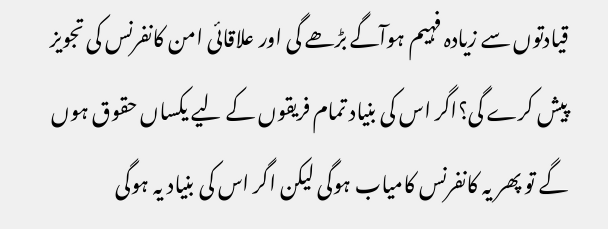قیادتوں سے زیادہ فہیم ہوآگے بڑھے گی اور علاقائی امن کانفرنس کی تجویز پیش کرے گی؟اگر اس کی بنیاد تمام فریقوں کے لیے یکساں حقوق ہوں گے تو پھر یہ کانفرنس کامیاب ہوگی لیکن اگر اس کی بنیاد یہ ہوگی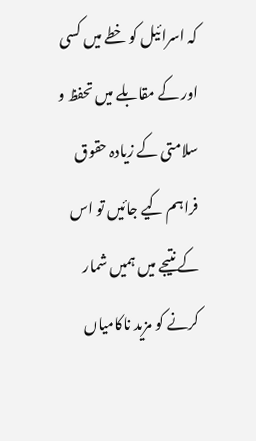کہ اسرائیل کو خطے میں کسی اور کے مقابلے میں تحفظ و سلامتی کے زیادہ حقوق فراہم کیے جائیں تو اس کے نتیجے میں ہمیں شمار کرنے کو مزید ناکامیاں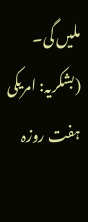ملیں گی۔
(بشکریہ: امریکی ہفت روزہ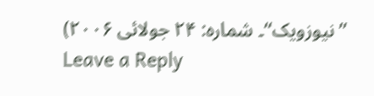’’نیوزویک‘‘۔ شمارہ: ۲۴ جولائی ۲۰۰۶)
Leave a Reply